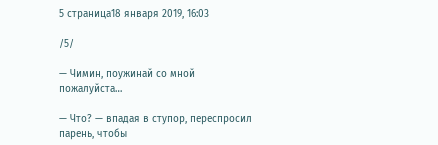5 страница18 января 2019, 16:03

/5/

— Чимин, поужинай со мной пожалуйста…

— Что? — впадая в ступор, переспросил парень, чтобы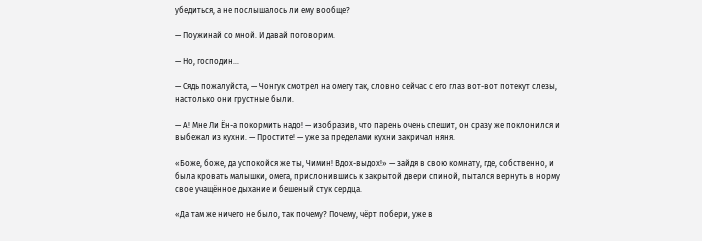убедиться, а не послышалось ли ему вообще?

— Поужинай со мной. И давай поговорим.

— Но, господин…

— Сядь пожалуйста, — Чонгук смотрел на омегу так, словно сейчас с его глаз вот-вот потекут слезы, настолько они грустные были.

— А! Мне Ли Ён-а покормить надо! — изобразив, что парень очень спешит, он сразу же поклонился и выбежал из кухни. — Простите! — уже за пределами кухни закричал няня.

«Боже, боже, да успокойся же ты, Чимин! Вдох-выдох!» — зайдя в свою комнату, где, собственно, и была кровать малышки, омега, прислонившись к закрытой двери спиной, пытался вернуть в норму свое учащённое дыхание и бешеный стук сердца.

«Да там же ничего не было, так почему? Почему, чёрт побери, уже в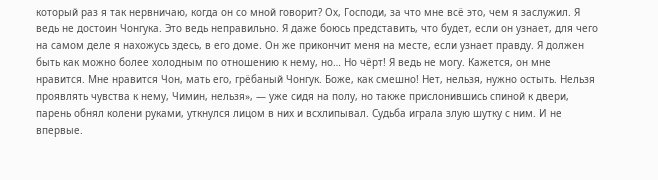который раз я так нервничаю, когда он со мной говорит? Ох, Господи, за что мне всё это, чем я заслужил. Я ведь не достоин Чонгука. Это ведь неправильно. Я даже боюсь представить, что будет, если он узнает, для чего на самом деле я нахожусь здесь, в его доме. Он же прикончит меня на месте, если узнает правду. Я должен быть как можно более холодным по отношению к нему, но… Но чёрт! Я ведь не могу. Кажется, он мне нравится. Мне нравится Чон, мать его, грёбаный Чонгук. Боже, как смешно! Нет, нельзя, нужно остыть. Нельзя проявлять чувства к нему, Чимин, нельзя», — уже сидя на полу, но также прислонившись спиной к двери, парень обнял колени руками, уткнулся лицом в них и всхлипывал. Судьба играла злую шутку с ним. И не впервые.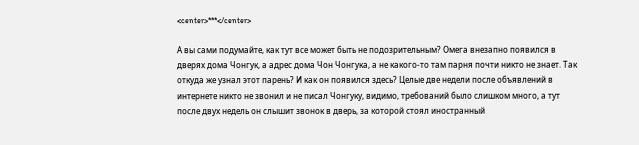<center>***</center>

А вы сами подумайте, как тут все может быть не подозрительным? Омега внезапно появился в дверях дома Чонгук, а адрес дома Чон Чонгука, а не какого-то там парня почти никто не знает. Так откуда же узнал этот парень? И как он появился здесь? Целые две недели после объявлений в интернете никто не звонил и не писал Чонгуку, видимо, требований было слишком много, а тут после двух недель он слышит звонок в дверь, за которой стоял иностранный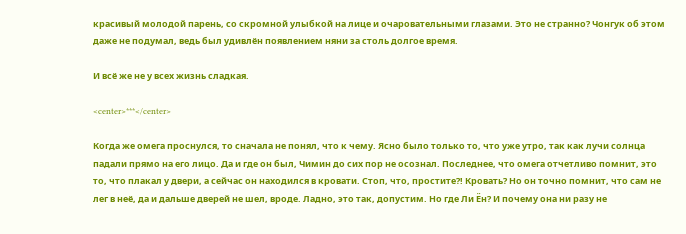красивый молодой парень, со скромной улыбкой на лице и очаровательными глазами. Это не странно? Чонгук об этом даже не подумал, ведь был удивлён появлением няни за столь долгое время.

И всё же не у всех жизнь сладкая.

<center>***</center>

Когда же омега проснулся, то сначала не понял, что к чему. Ясно было только то, что уже утро, так как лучи солнца падали прямо на его лицо. Да и где он был, Чимин до сих пор не осознал. Последнее, что омега отчетливо помнит, это то, что плакал у двери, а сейчас он находился в кровати. Стоп, что, простите?! Кровать? Но он точно помнит, что сам не лег в неё, да и дальше дверей не шел, вроде. Ладно, это так, допустим. Но где Ли Ён? И почему она ни разу не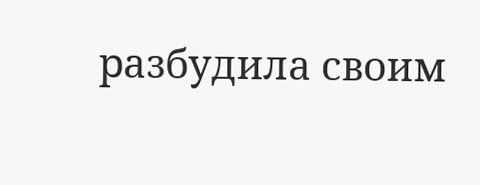разбудила своим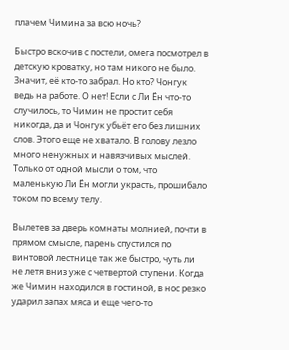плачем Чимина за всю ночь?

Быстро вскочив с постели, омега посмотрел в детскую кроватку, но там никого не было. Значит, её кто-то забрал. Но кто? Чонгук ведь на работе. О нет! Если с Ли Ён что-то случилось, то Чимин не простит себя никогда, да и Чонгук убьёт его без лишних слов. Этого еще не хватало. В голову лезло много ненужных и навязчивых мыслей. Только от одной мысли о том, что маленькую Ли Ён могли украсть, прошибало током по всему телу.

Вылетев за дверь комнаты молнией, почти в прямом смысле, парень спустился по винтовой лестнице так же быстро, чуть ли не летя вниз уже с четвертой ступени. Когда же Чимин находился в гостиной, в нос резко ударил запах мяса и еще чего-то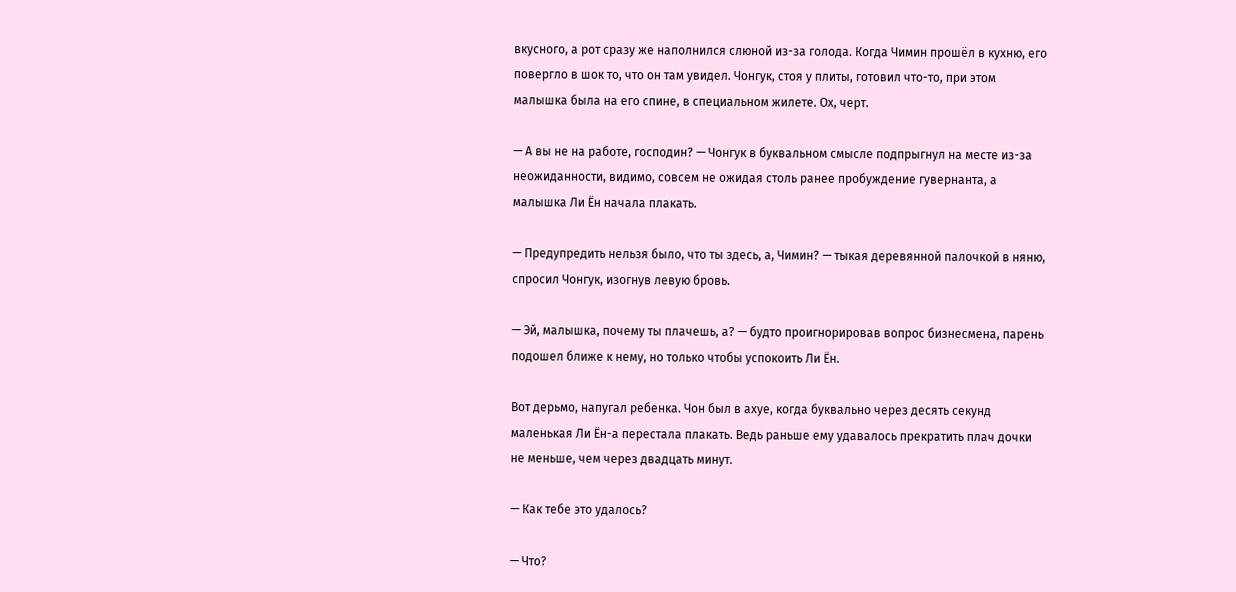вкусного, а рот сразу же наполнился слюной из-за голода. Когда Чимин прошёл в кухню, его повергло в шок то, что он там увидел. Чонгук, стоя у плиты, готовил что-то, при этом малышка была на его спине, в специальном жилете. Ох, черт.

— А вы не на работе, господин? — Чонгук в буквальном смысле подпрыгнул на месте из-за неожиданности, видимо, совсем не ожидая столь ранее пробуждение гувернанта, а малышка Ли Ён начала плакать.

— Предупредить нельзя было, что ты здесь, а, Чимин? — тыкая деревянной палочкой в няню, спросил Чонгук, изогнув левую бровь.

— Эй, малышка, почему ты плачешь, а? — будто проигнорировав вопрос бизнесмена, парень подошел ближе к нему, но только чтобы успокоить Ли Ён.

Вот дерьмо, напугал ребенка. Чон был в ахуе, когда буквально через десять секунд маленькая Ли Ён-а перестала плакать. Ведь раньше ему удавалось прекратить плач дочки не меньше, чем через двадцать минут.

— Как тебе это удалось?

— Что?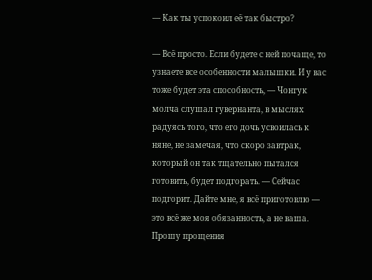— Как ты успокоил её так быстро?

— Всё просто. Если будете с ней почаще, то узнаете все особенности малышки. И у вас тоже будет эта способность, — Чонгук молча слушал гувернанта, в мыслях радуясь того, что его дочь усвоилась к няне, не замечая, что скоро завтрак, который он так тщательно пытался готовить, будет подгорать. — Сейчас подгорит. Дайте мне, я всё приготовлю — это всё же моя обязанность, а не ваша. Прошу прощения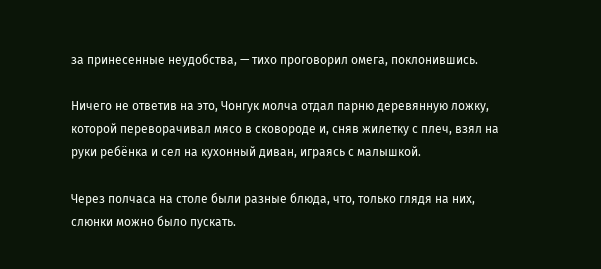за принесенные неудобства, — тихо проговорил омега, поклонившись.

Ничего не ответив на это, Чонгук молча отдал парню деревянную ложку, которой переворачивал мясо в сковороде и, сняв жилетку с плеч, взял на руки ребёнка и сел на кухонный диван, играясь с малышкой.

Через полчаса на столе были разные блюда, что, только глядя на них, слюнки можно было пускать.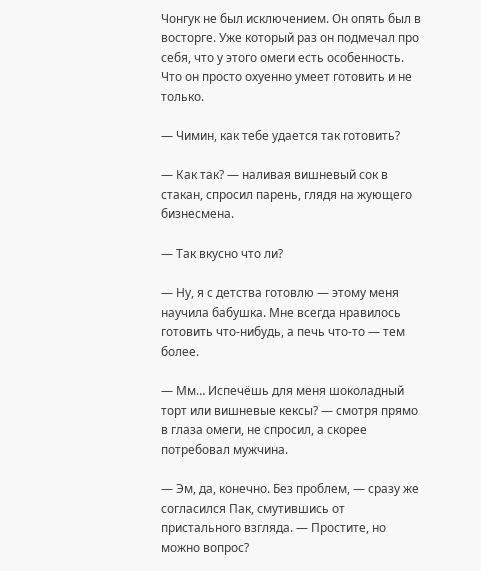Чонгук не был исключением. Он опять был в восторге. Уже который раз он подмечал про себя, что у этого омеги есть особенность. Что он просто охуенно умеет готовить и не только.

— Чимин, как тебе удается так готовить?

— Как так? — наливая вишневый сок в стакан, спросил парень, глядя на жующего бизнесмена.

— Так вкусно что ли?

— Ну, я с детства готовлю — этому меня научила бабушка. Мне всегда нравилось готовить что-нибудь, а печь что-то — тем более.

— Мм… Испечёшь для меня шоколадный торт или вишневые кексы? — смотря прямо в глаза омеги, не спросил, а скорее потребовал мужчина.

— Эм, да, конечно. Без проблем, — сразу же согласился Пак, смутившись от пристального взгляда. — Простите, но можно вопрос?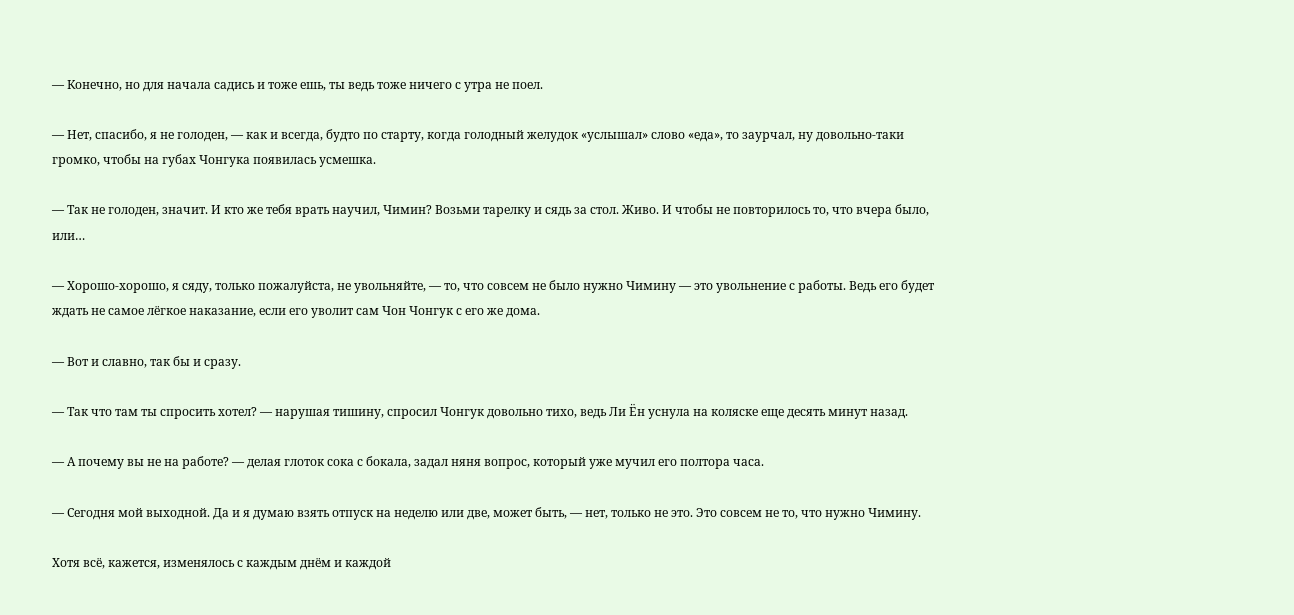— Конечно, но для начала садись и тоже ешь, ты ведь тоже ничего с утра не поел.

— Нет, спасибо, я не голоден, — как и всегда, будто по старту, когда голодный желудок «услышал» слово «еда», то заурчал, ну довольно-таки громко, чтобы на губах Чонгука появилась усмешка.

— Так не голоден, значит. И кто же тебя врать научил, Чимин? Возьми тарелку и сядь за стол. Живо. И чтобы не повторилось то, что вчера было, или…

— Хорошо-хорошо, я сяду, только пожалуйста, не увольняйте, — то, что совсем не было нужно Чимину — это увольнение с работы. Ведь его будет ждать не самое лёгкое наказание, если его уволит сам Чон Чонгук с его же дома.

— Вот и славно, так бы и сразу.

— Так что там ты спросить хотел? — нарушая тишину, спросил Чонгук довольно тихо, ведь Ли Ён уснула на коляске еще десять минут назад.

— А почему вы не на работе? — делая глоток сока с бокала, задал няня вопрос, который уже мучил его полтора часа.

— Сегодня мой выходной. Да и я думаю взять отпуск на неделю или две, может быть, — нет, только не это. Это совсем не то, что нужно Чимину.

Хотя всё, кажется, изменялось с каждым днём и каждой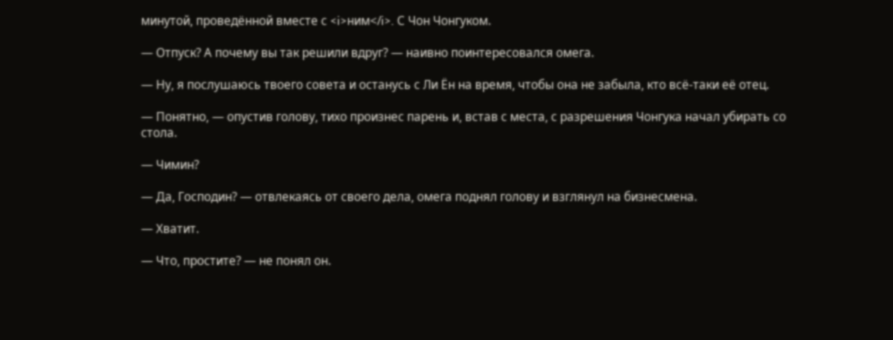минутой, проведённой вместе с <i>ним</i>. С Чон Чонгуком.

— Отпуск? А почему вы так решили вдруг? — наивно поинтересовался омега.

— Ну, я послушаюсь твоего совета и останусь с Ли Ён на время, чтобы она не забыла, кто всё-таки её отец.

— Понятно, — опустив голову, тихо произнес парень и, встав с места, с разрешения Чонгука начал убирать со стола.

— Чимин?

— Да, Господин? — отвлекаясь от своего дела, омега поднял голову и взглянул на бизнесмена.

— Хватит.

— Что, простите? — не понял он.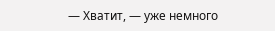— Хватит, — уже немного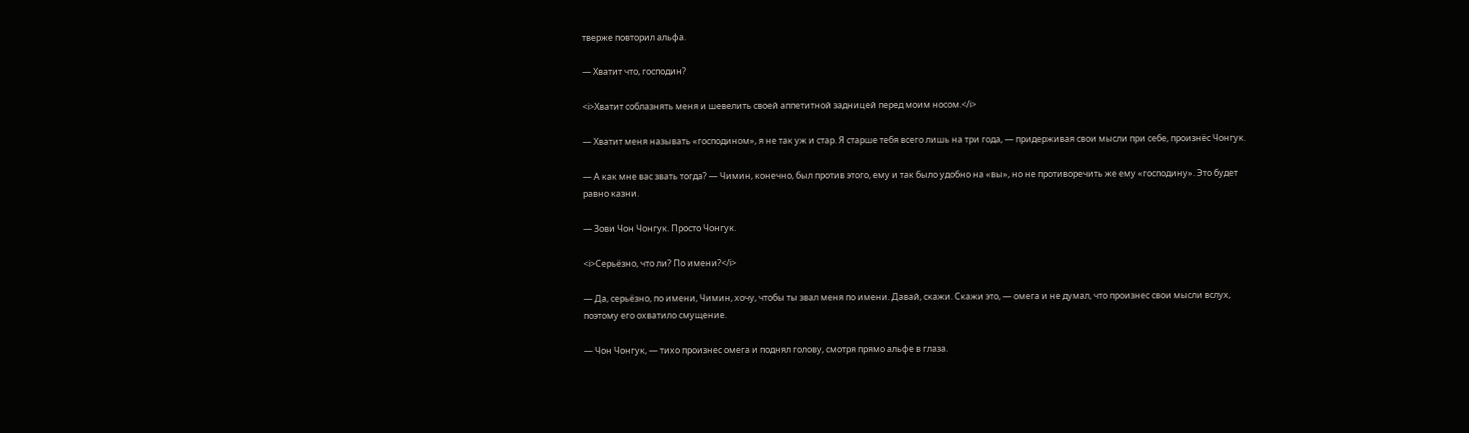тверже повторил альфа.

— Хватит что, господин?

<i>Хватит соблазнять меня и шевелить своей аппетитной задницей перед моим носом.</i>

— Хватит меня называть «господином», я не так уж и стар. Я старше тебя всего лишь на три года, — придерживая свои мысли при себе, произнёс Чонгук.

— А как мне вас звать тогда? — Чимин, конечно, был против этого, ему и так было удобно на «вы», но не противоречить же ему «господину». Это будет равно казни.

— Зови Чон Чонгук. Просто Чонгук.

<i>Серьёзно, что ли? По имени?</i>

— Да, серьёзно, по имени, Чимин, хочу, чтобы ты звал меня по имени. Давай, скажи. Скажи это, — омега и не думал, что произнес свои мысли вслух, поэтому его охватило смущение.

— Чон Чонгук, — тихо произнес омега и поднял голову, смотря прямо альфе в глаза.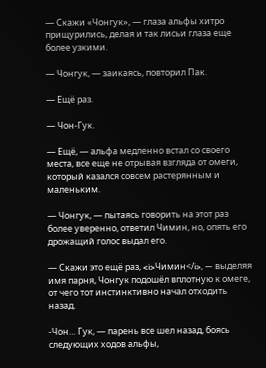— Скажи «Чонгук», — глаза альфы хитро прищурились, делая и так лисьи глаза еще более узкими.

— Чонгук, — заикаясь, повторил Пак.

— Ещё раз.

— Чон-Гук.

— Ещё, — альфа медленно встал со своего места, все еще не отрывая взгляда от омеги, который казался совсем растерянным и маленьким.

— Чонгук, — пытаясь говорить на этот раз более уверенно, ответил Чимин, но, опять его дрожащий голос выдал его.

— Скажи это ещё раз, <i>Чимин</i>, — выделяя имя парня, Чонгук подошёл вплотную к омеге, от чего тот инстинктивно начал отходить назад.

-Чон… Гук, — парень все шел назад, боясь следующих ходов альфы,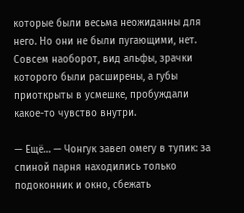которые были весьма неожиданны для него. Но они не были пугающими, нет. Совсем наоборот, вид альфы, зрачки которого были расширены, а губы приоткрыты в усмешке, пробуждали какое-то чувство внутри.

— Ещё… — Чонгук завел омегу в тупик: за спиной парня находились только подоконник и окно, сбежать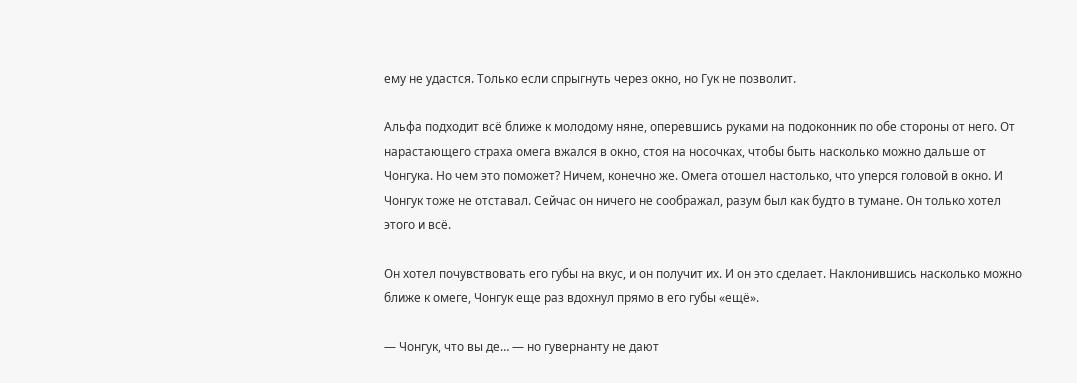ему не удастся. Только если спрыгнуть через окно, но Гук не позволит.

Альфа подходит всё ближе к молодому няне, оперевшись руками на подоконник по обе стороны от него. От нарастающего страха омега вжался в окно, стоя на носочках, чтобы быть насколько можно дальше от Чонгука. Но чем это поможет? Ничем, конечно же. Омега отошел настолько, что уперся головой в окно. И Чонгук тоже не отставал. Сейчас он ничего не соображал, разум был как будто в тумане. Он только хотел этого и всё.

Он хотел почувствовать его губы на вкус, и он получит их. И он это сделает. Наклонившись насколько можно ближе к омеге, Чонгук еще раз вдохнул прямо в его губы «ещё».

— Чонгук, что вы де… — но гувернанту не дают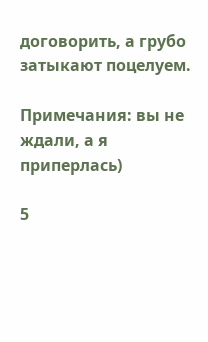договорить, а грубо затыкают поцелуем.

Примечания: вы не ждали, а я приперлась)

5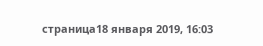страница18 января 2019, 16:03